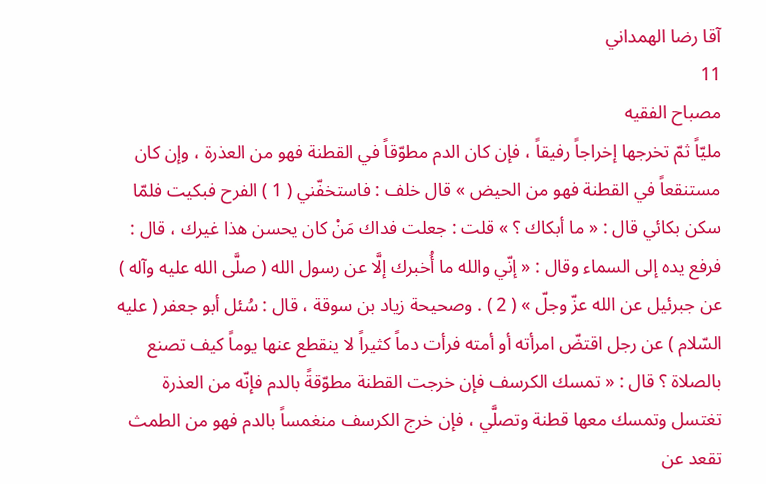آقا رضا الهمداني
11
مصباح الفقيه
مليّاً ثمّ تخرجها إخراجاً رفيقاً ، فإن كان الدم مطوّقاً في القطنة فهو من العذرة ، وإن كان مستنقعاً في القطنة فهو من الحيض » قال خلف : فاستخفّني ( 1 ) الفرح فبكيت فلمّا سكن بكائي قال : « ما أبكاك ؟ » قلت : جعلت فداك مَنْ كان يحسن هذا غيرك ، قال : فرفع يده إلى السماء وقال : « إنّي والله ما أُخبرك إلَّا عن رسول الله ( صلَّى الله عليه وآله ) عن جبرئيل عن الله عزّ وجلّ » ( 2 ) . وصحيحة زياد بن سوقة ، قال : سُئل أبو جعفر ( عليه السّلام ) عن رجل اقتضّ امرأته أو أمته فرأت دماً كثيراً لا ينقطع عنها يوماً كيف تصنع بالصلاة ؟ قال : « تمسك الكرسف فإن خرجت القطنة مطوّقةً بالدم فإنّه من العذرة تغتسل وتمسك معها قطنة وتصلَّي ، فإن خرج الكرسف منغمساً بالدم فهو من الطمث تقعد عن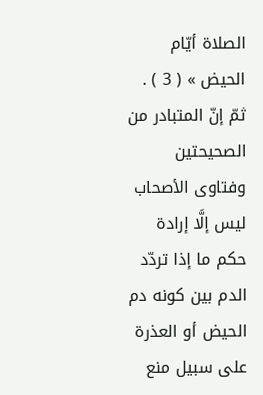الصلاة أيّام الحيض » ( 3 ) . ثمّ إنّ المتبادر من الصحيحتين وفتاوى الأصحاب ليس إلَّا إرادة حكم ما إذا تردّد الدم بين كونه دم الحيض أو العذرة على سبيل منع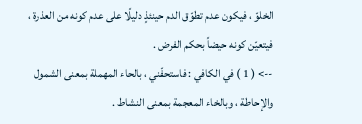الخلوّ ، فيكون عدم تطوّق الدم حينئذٍ دليلًا على عدم كونه من العذرة ، فيتعيّن كونه حيضاً بحكم الفرض .
--> ( 1 ) في الكافي : فاستحفّني ، بالحاء المهملة بمعنى الشمول والإحاطة ، وبالخاء المعجمة بمعنى النشاط .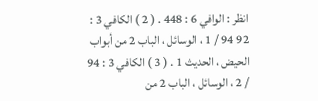انظر : الوافي 6 : 448 . ( 2 ) الكافي 3 : 92 94 / 1 ، الوسائل ، الباب 2 من أبواب الحيض ، الحديث 1 . ( 3 ) الكافي 3 : 94 / 2 ، الوسائل ، الباب 2 من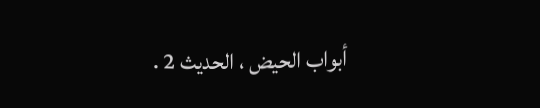أبواب الحيض ، الحديث 2 .